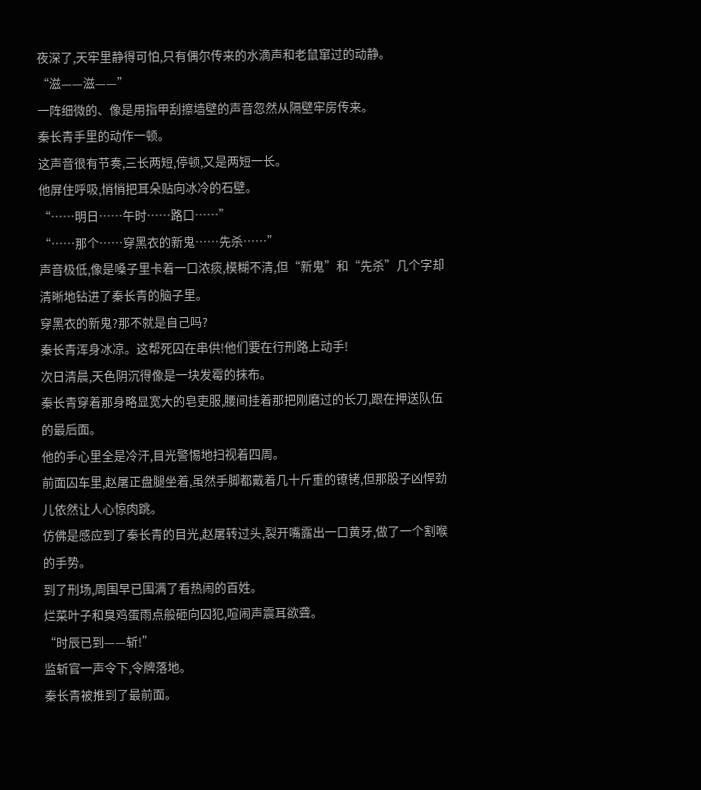夜深了,天牢里静得可怕,只有偶尔传来的水滴声和老鼠窜过的动静。
“滋——滋——”
一阵细微的、像是用指甲刮擦墙壁的声音忽然从隔壁牢房传来。
秦长青手里的动作一顿。
这声音很有节奏,三长两短,停顿,又是两短一长。
他屏住呼吸,悄悄把耳朵贴向冰冷的石壁。
“……明日……午时……路口……”
“……那个……穿黑衣的新鬼……先杀……”
声音极低,像是嗓子里卡着一口浓痰,模糊不清,但“新鬼”和“先杀”几个字却清晰地钻进了秦长青的脑子里。
穿黑衣的新鬼?那不就是自己吗?
秦长青浑身冰凉。这帮死囚在串供!他们要在行刑路上动手!
次日清晨,天色阴沉得像是一块发霉的抹布。
秦长青穿着那身略显宽大的皂吏服,腰间挂着那把刚磨过的长刀,跟在押送队伍的最后面。
他的手心里全是冷汗,目光警惕地扫视着四周。
前面囚车里,赵屠正盘腿坐着,虽然手脚都戴着几十斤重的镣铐,但那股子凶悍劲儿依然让人心惊肉跳。
仿佛是感应到了秦长青的目光,赵屠转过头,裂开嘴露出一口黄牙,做了一个割喉的手势。
到了刑场,周围早已围满了看热闹的百姓。
烂菜叶子和臭鸡蛋雨点般砸向囚犯,喧闹声震耳欲聋。
“时辰已到——斩!”
监斩官一声令下,令牌落地。
秦长青被推到了最前面。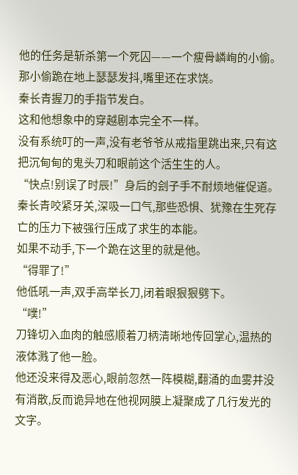他的任务是斩杀第一个死囚——一个瘦骨嶙峋的小偷。
那小偷跪在地上瑟瑟发抖,嘴里还在求饶。
秦长青握刀的手指节发白。
这和他想象中的穿越剧本完全不一样。
没有系统叮的一声,没有老爷爷从戒指里跳出来,只有这把沉甸甸的鬼头刀和眼前这个活生生的人。
“快点!别误了时辰!”身后的刽子手不耐烦地催促道。
秦长青咬紧牙关,深吸一口气,那些恐惧、犹豫在生死存亡的压力下被强行压成了求生的本能。
如果不动手,下一个跪在这里的就是他。
“得罪了!”
他低吼一声,双手高举长刀,闭着眼狠狠劈下。
“噗!”
刀锋切入血肉的触感顺着刀柄清晰地传回掌心,温热的液体溅了他一脸。
他还没来得及恶心,眼前忽然一阵模糊,翻涌的血雾并没有消散,反而诡异地在他视网膜上凝聚成了几行发光的文字。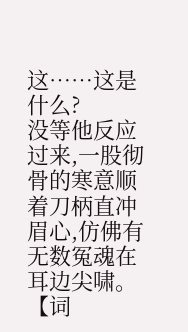这……这是什么?
没等他反应过来,一股彻骨的寒意顺着刀柄直冲眉心,仿佛有无数冤魂在耳边尖啸。
【词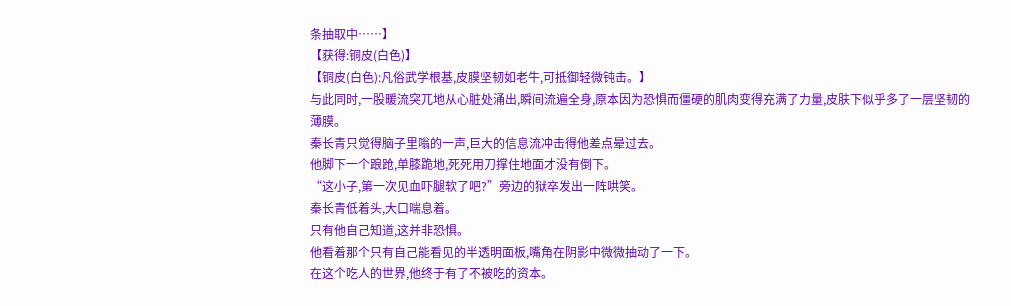条抽取中……】
【获得:铜皮(白色)】
【铜皮(白色):凡俗武学根基,皮膜坚韧如老牛,可抵御轻微钝击。】
与此同时,一股暖流突兀地从心脏处涌出,瞬间流遍全身,原本因为恐惧而僵硬的肌肉变得充满了力量,皮肤下似乎多了一层坚韧的薄膜。
秦长青只觉得脑子里嗡的一声,巨大的信息流冲击得他差点晕过去。
他脚下一个踉跄,单膝跪地,死死用刀撑住地面才没有倒下。
“这小子,第一次见血吓腿软了吧?”旁边的狱卒发出一阵哄笑。
秦长青低着头,大口喘息着。
只有他自己知道,这并非恐惧。
他看着那个只有自己能看见的半透明面板,嘴角在阴影中微微抽动了一下。
在这个吃人的世界,他终于有了不被吃的资本。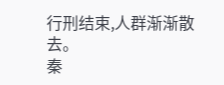行刑结束,人群渐渐散去。
秦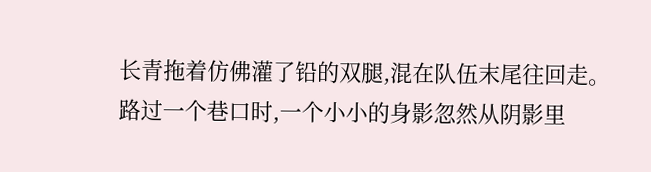长青拖着仿佛灌了铅的双腿,混在队伍末尾往回走。
路过一个巷口时,一个小小的身影忽然从阴影里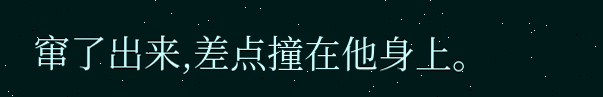窜了出来,差点撞在他身上。